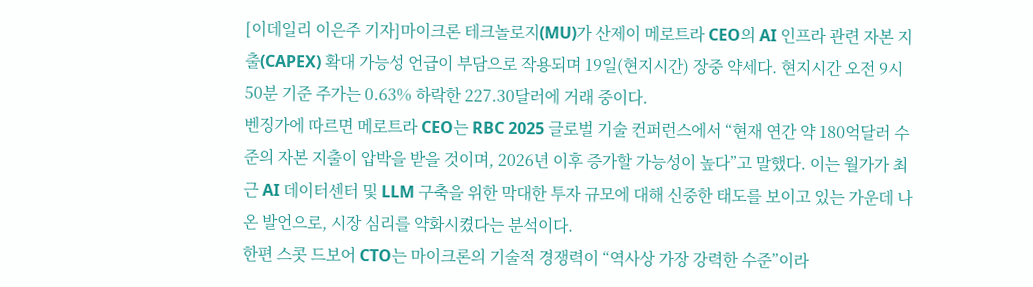[이데일리 이은주 기자]마이크론 테크놀로지(MU)가 산제이 메로트라 CEO의 AI 인프라 관련 자본 지출(CAPEX) 확대 가능성 언급이 부담으로 작용되며 19일(현지시간) 장중 약세다. 현지시간 오전 9시 50분 기준 주가는 0.63% 하락한 227.30달러에 거래 중이다.
벤징가에 따르면 메로트라 CEO는 RBC 2025 글로벌 기술 컨퍼런스에서 “현재 연간 약 180억달러 수준의 자본 지출이 압박을 받을 것이며, 2026년 이후 증가할 가능성이 높다”고 말했다. 이는 월가가 최근 AI 데이터센터 및 LLM 구축을 위한 막대한 투자 규모에 대해 신중한 태도를 보이고 있는 가운데 나온 발언으로, 시장 심리를 약화시켰다는 분석이다.
한편 스콧 드보어 CTO는 마이크론의 기술적 경쟁력이 “역사상 가장 강력한 수준”이라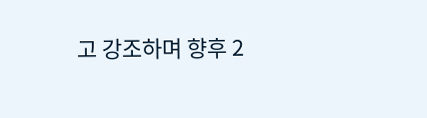고 강조하며 향후 2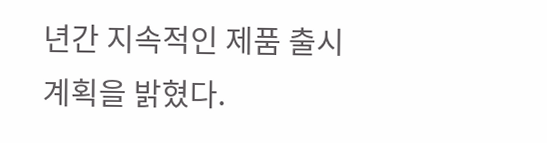년간 지속적인 제품 출시 계획을 밝혔다.